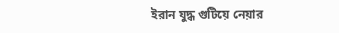ইরান যুদ্ধ গুটিয়ে নেয়ার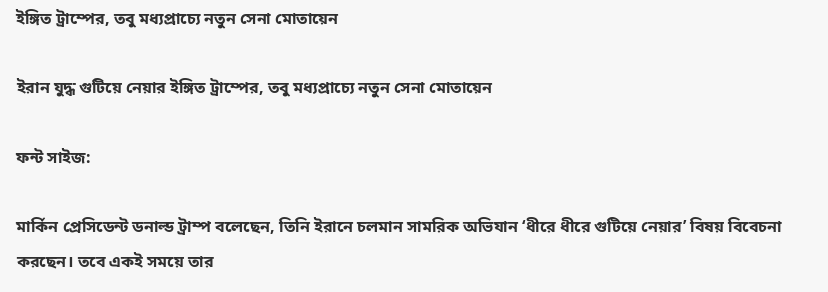ইঙ্গিত ট্রাম্পের, তবু মধ্যপ্রাচ্যে নতুন সেনা মোতায়েন

ইরান যুদ্ধ গুটিয়ে নেয়ার ইঙ্গিত ট্রাম্পের, তবু মধ্যপ্রাচ্যে নতুন সেনা মোতায়েন

ফন্ট সাইজ:

মার্কিন প্রেসিডেন্ট ডনাল্ড ট্রাম্প বলেছেন, তিনি ইরানে চলমান সামরিক অভিযান ‘ধীরে ধীরে গুটিয়ে নেয়ার’ বিষয় বিবেচনা করছেন। তবে একই সময়ে তার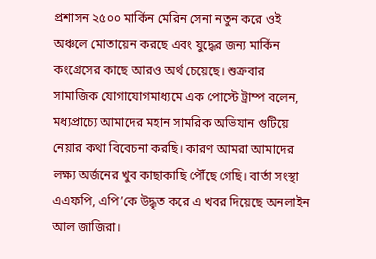প্রশাসন ২৫০০ মার্কিন মেরিন সেনা নতুন করে ওই অঞ্চলে মোতায়েন করছে এবং যুদ্ধের জন্য মার্কিন কংগ্রেসের কাছে আরও অর্থ চেয়েছে। শুক্রবার সামাজিক যোগাযোগমাধ্যমে এক পোস্টে ট্রাম্প বলেন, মধ্যপ্রাচ্যে আমাদের মহান সামরিক অভিযান গুটিয়ে নেয়ার কথা বিবেচনা করছি। কারণ আমরা আমাদের লক্ষ্য অর্জনের খুব কাছাকাছি পৌঁছে গেছি। বার্তা সংস্থা এএফপি, এপি’কে উদ্ধৃত করে এ খবর দিয়েছে অনলাইন আল জাজিরা।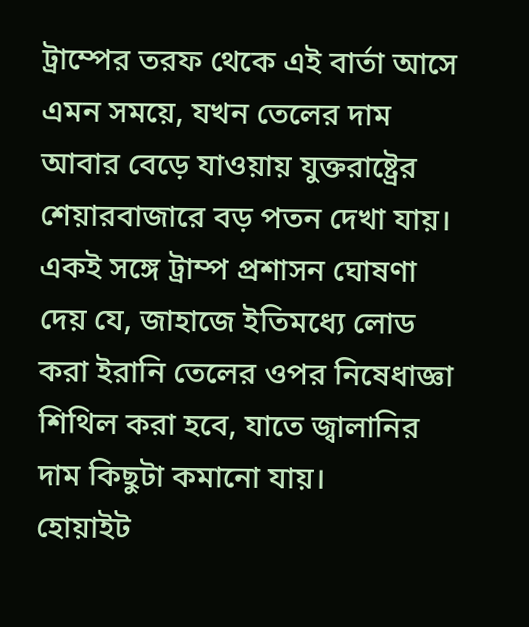ট্রাম্পের তরফ থেকে এই বার্তা আসে এমন সময়ে, যখন তেলের দাম আবার বেড়ে যাওয়ায় যুক্তরাষ্ট্রের শেয়ারবাজারে বড় পতন দেখা যায়। একই সঙ্গে ট্রাম্প প্রশাসন ঘোষণা দেয় যে, জাহাজে ইতিমধ্যে লোড করা ইরানি তেলের ওপর নিষেধাজ্ঞা শিথিল করা হবে, যাতে জ্বালানির দাম কিছুটা কমানো যায়।
হোয়াইট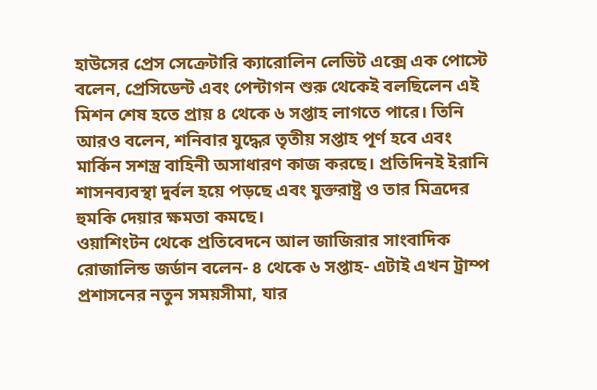হাউসের প্রেস সেক্রেটারি ক্যারোলিন লেভিট এক্সে এক পোস্টে বলেন, প্রেসিডেন্ট এবং পেন্টাগন শুরু থেকেই বলছিলেন এই মিশন শেষ হতে প্রায় ৪ থেকে ৬ সপ্তাহ লাগতে পারে। তিনি আরও বলেন, শনিবার যুদ্ধের তৃতীয় সপ্তাহ পূর্ণ হবে এবং মার্কিন সশস্ত্র বাহিনী অসাধারণ কাজ করছে। প্রতিদিনই ইরানি শাসনব্যবস্থা দুর্বল হয়ে পড়ছে এবং যুক্তরাষ্ট্র ও তার মিত্রদের হুমকি দেয়ার ক্ষমতা কমছে।
ওয়াশিংটন থেকে প্রতিবেদনে আল জাজিরার সাংবাদিক রোজালিন্ড জর্ডান বলেন- ৪ থেকে ৬ সপ্তাহ- এটাই এখন ট্রাম্প প্রশাসনের নতুন সময়সীমা, যার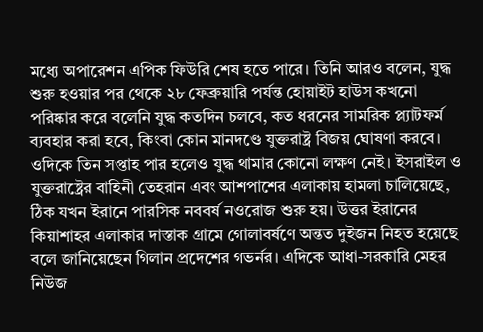মধ্যে অপারেশন এপিক ফিউরি শেষ হতে পারে। তিনি আরও বলেন, যুদ্ধ শুরু হওয়ার পর থেকে ২৮ ফেব্রুয়ারি পর্যন্ত হোয়াইট হাউস কখনো পরিষ্কার করে বলেনি যুদ্ধ কতদিন চলবে, কত ধরনের সামরিক প্ল্যাটফর্ম ব্যবহার করা হবে, কিংবা কোন মানদণ্ডে যুক্তরাষ্ট্র বিজয় ঘোষণা করবে।
ওদিকে তিন সপ্তাহ পার হলেও যুদ্ধ থামার কোনো লক্ষণ নেই। ইসরাইল ও যুক্তরাষ্ট্রের বাহিনী তেহরান এবং আশপাশের এলাকায় হামলা চালিয়েছে, ঠিক যখন ইরানে পারসিক নববর্ষ নওরোজ শুরু হয়। উত্তর ইরানের কিয়াশাহর এলাকার দাস্তাক গ্রামে গোলাবর্ষণে অন্তত দুইজন নিহত হয়েছে বলে জানিয়েছেন গিলান প্রদেশের গভর্নর। এদিকে আধা-সরকারি মেহর নিউজ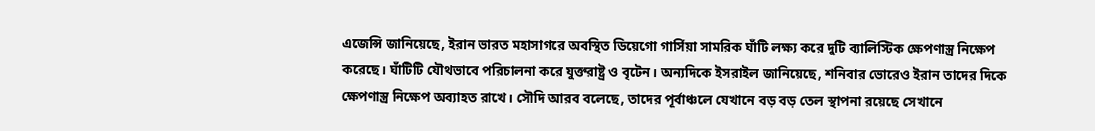এজেন্সি জানিয়েছে, ইরান ভারত মহাসাগরে অবস্থিত ডিয়েগো গার্সিয়া সামরিক ঘাঁটি লক্ষ্য করে দুটি ব্যালিস্টিক ক্ষেপণাস্ত্র নিক্ষেপ করেছে। ঘাঁটিটি যৌথভাবে পরিচালনা করে যুক্তরাষ্ট্র ও বৃটেন। অন্যদিকে ইসরাইল জানিয়েছে, শনিবার ভোরেও ইরান তাদের দিকে ক্ষেপণাস্ত্র নিক্ষেপ অব্যাহত রাখে। সৌদি আরব বলেছে, তাদের পূর্বাঞ্চলে যেখানে বড় বড় তেল স্থাপনা রয়েছে সেখানে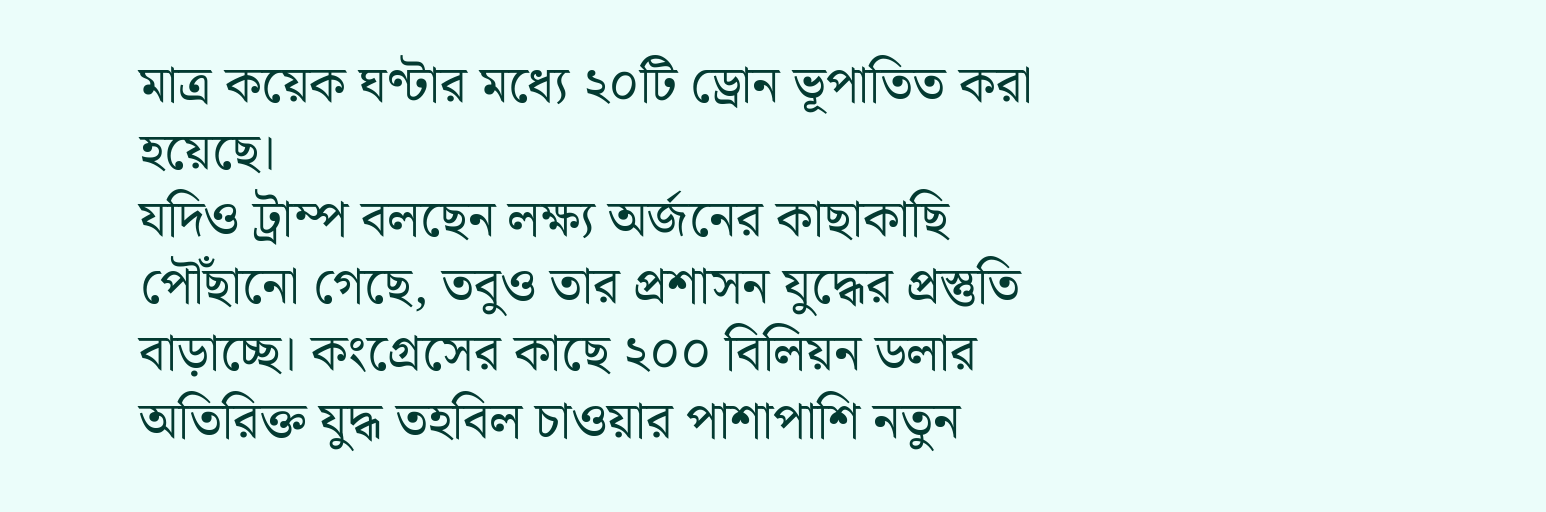মাত্র কয়েক ঘণ্টার মধ্যে ২০টি ড্রোন ভূপাতিত করা হয়েছে।
যদিও ট্রাম্প বলছেন লক্ষ্য অর্জনের কাছাকাছি পৌঁছানো গেছে, তবুও তার প্রশাসন যুদ্ধের প্রস্তুতি বাড়াচ্ছে। কংগ্রেসের কাছে ২০০ বিলিয়ন ডলার অতিরিক্ত যুদ্ধ তহবিল চাওয়ার পাশাপাশি নতুন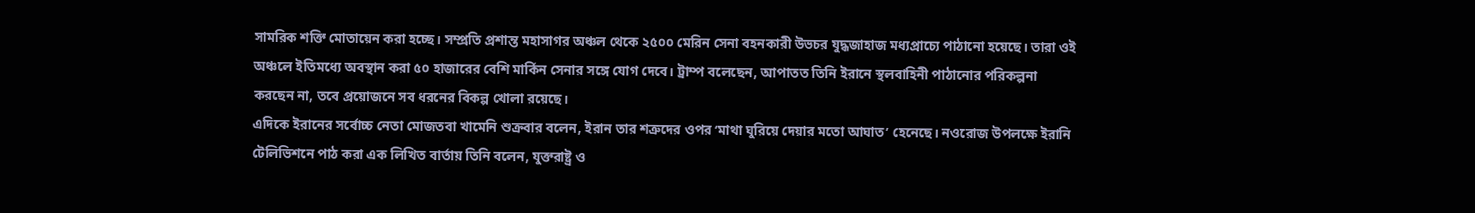সামরিক শক্তি মোতায়েন করা হচ্ছে। সম্প্রতি প্রশান্ত মহাসাগর অঞ্চল থেকে ২৫০০ মেরিন সেনা বহনকারী উভচর যুদ্ধজাহাজ মধ্যপ্রাচ্যে পাঠানো হয়েছে। তারা ওই অঞ্চলে ইতিমধ্যে অবস্থান করা ৫০ হাজারের বেশি মার্কিন সেনার সঙ্গে যোগ দেবে। ট্রাম্প বলেছেন, আপাতত তিনি ইরানে স্থলবাহিনী পাঠানোর পরিকল্পনা করছেন না, তবে প্রয়োজনে সব ধরনের বিকল্প খোলা রয়েছে।
এদিকে ইরানের সর্বোচ্চ নেতা মোজতবা খামেনি শুক্রবার বলেন, ইরান তার শত্রুদের ওপর ‘মাথা ঘুরিয়ে দেয়ার মতো আঘাত’ হেনেছে। নওরোজ উপলক্ষে ইরানি টেলিভিশনে পাঠ করা এক লিখিত বার্তায় তিনি বলেন, যুক্তরাষ্ট্র ও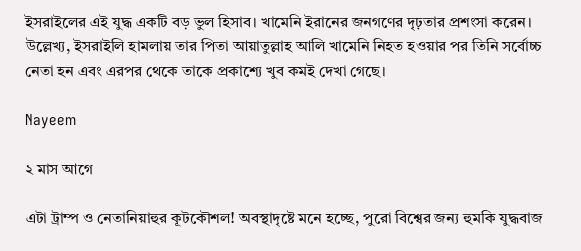ইসরাইলের এই যুদ্ধ একটি বড় ভুল হিসাব। খামেনি ইরানের জনগণের দৃঢ়তার প্রশংসা করেন। উল্লেখ্য, ইসরাইলি হামলায় তার পিতা আয়াতুল্লাহ আলি খামেনি নিহত হওয়ার পর তিনি সর্বোচ্চ নেতা হন এবং এরপর থেকে তাকে প্রকাশ্যে খুব কমই দেখা গেছে।

Nayeem

২ মাস আগে

এটা ট্রাম্প ও নেতানিয়াহুর কূটকৌশল! অবস্থাদৃষ্টে মনে হচ্ছে, পুরো বিশ্বের জন্য হুমকি যুদ্ধবাজ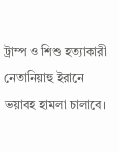ট্রাম্প ও শিশু হত্যাকারী নেতানিয়াহু ইরানে ভয়াবহ হামলা চালাবে।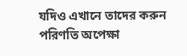যদিও এখানে তাদের করুন পরিণতি অপেক্ষা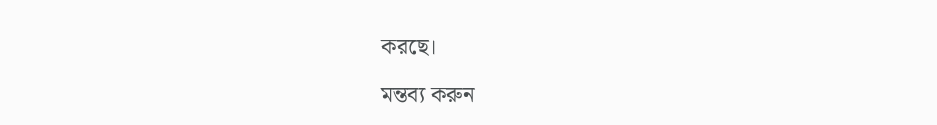করছে।

মন্তব্য করুন